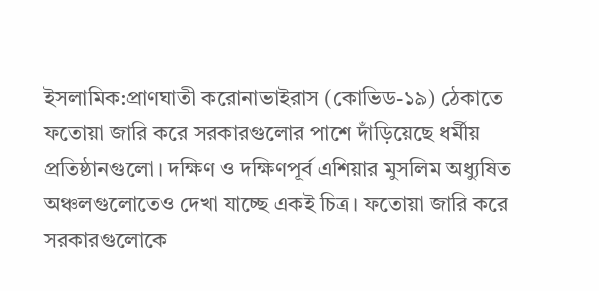ইসলামিক:প্রাণঘাতী করোনাভাইরাস (কোভিড-১৯) ঠেকাতে ফতোয়া জারি করে সরকারগুলোর পাশে দাঁড়িয়েছে ধর্মীয় প্রতিষ্ঠানগুলো। দক্ষিণ ও দক্ষিণপূর্ব এশিয়ার মুসলিম অধ্যুষিত অঞ্চলগুলোতেও দেখা যাচ্ছে একই চিত্র। ফতোয়া জারি করে সরকারগুলোকে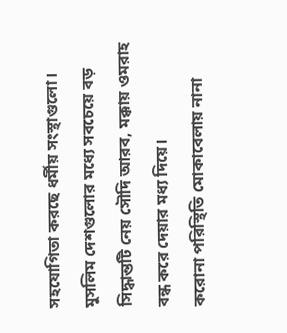সহযোগিতা করছে ধর্মীয় সংস্থাগুলো।
মুসলিম দেশগুলোর মধ্যে সবচেয়ে বড় সিদ্ধান্তটি নেয় সৌদি আরব, মক্কায় ওমরাহ বন্ধ করে দেয়ার মধ্য দিয়ে।
করোনা পরিস্থিতি মোকাবেলায় নানা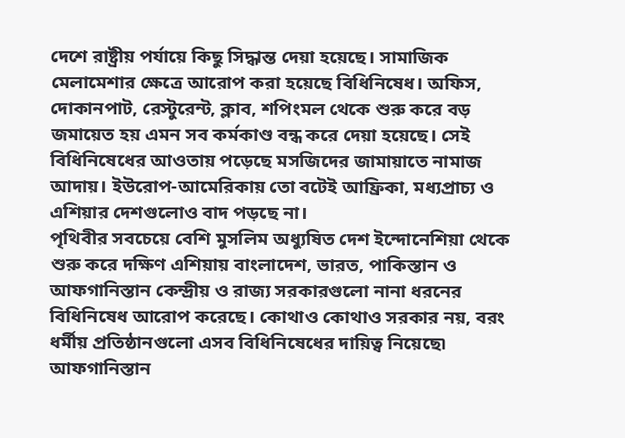দেশে রাষ্ট্রীয় পর্যায়ে কিছু সিদ্ধান্ত দেয়া হয়েছে। সামাজিক মেলামেশার ক্ষেত্রে আরোপ করা হয়েছে বিধিনিষেধ। অফিস, দোকানপাট, রেস্টুরেন্ট, ক্লাব, শপিংমল থেকে শুরু করে বড় জমায়েত হয় এমন সব কর্মকাণ্ড বন্ধ করে দেয়া হয়েছে। সেই বিধিনিষেধের আওতায় পড়েছে মসজিদের জামায়াতে নামাজ আদায়। ইউরোপ-আমেরিকায় তো বটেই আফ্রিকা, মধ্যপ্রাচ্য ও এশিয়ার দেশগুলোও বাদ পড়ছে না।
পৃথিবীর সবচেয়ে বেশি মুসলিম অধ্যুষিত দেশ ইন্দোনেশিয়া থেকে শুরু করে দক্ষিণ এশিয়ায় বাংলাদেশ, ভারত, পাকিস্তান ও আফগানিস্তান কেন্দ্রীয় ও রাজ্য সরকারগুলো নানা ধরনের বিধিনিষেধ আরোপ করেছে। কোথাও কোথাও সরকার নয়, বরং ধর্মীয় প্রতিষ্ঠানগুলো এসব বিধিনিষেধের দায়িত্ব নিয়েছে৷
আফগানিস্তান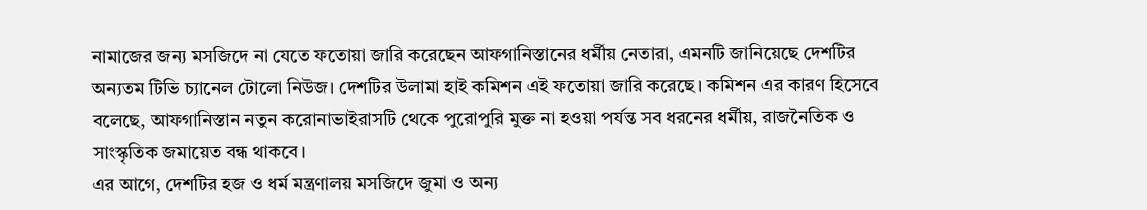নামাজের জন্য মসজিদে না যেতে ফতোয়া জারি করেছেন আফগানিস্তানের ধর্মীয় নেতারা, এমনটি জানিয়েছে দেশটির অন্যতম টিভি চ্যানেল টোলো নিউজ। দেশটির উলামা হাই কমিশন এই ফতোয়া জারি করেছে। কমিশন এর কারণ হিসেবে বলেছে, আফগানিস্তান নতুন করোনাভাইরাসটি থেকে পুরোপুরি মুক্ত না হওয়া পর্যন্ত সব ধরনের ধর্মীয়, রাজনৈতিক ও সাংস্কৃতিক জমায়েত বন্ধ থাকবে।
এর আগে, দেশটির হজ ও ধর্ম মন্ত্রণালয় মসজিদে জুমা ও অন্য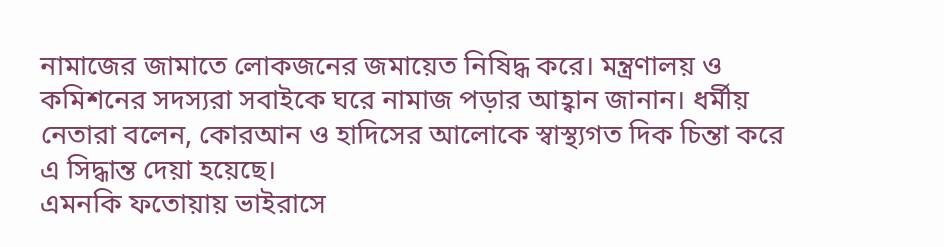নামাজের জামাতে লোকজনের জমায়েত নিষিদ্ধ করে। মন্ত্রণালয় ও কমিশনের সদস্যরা সবাইকে ঘরে নামাজ পড়ার আহ্বান জানান। ধর্মীয় নেতারা বলেন, কোরআন ও হাদিসের আলোকে স্বাস্থ্যগত দিক চিন্তা করে এ সিদ্ধান্ত দেয়া হয়েছে।
এমনকি ফতোয়ায় ভাইরাসে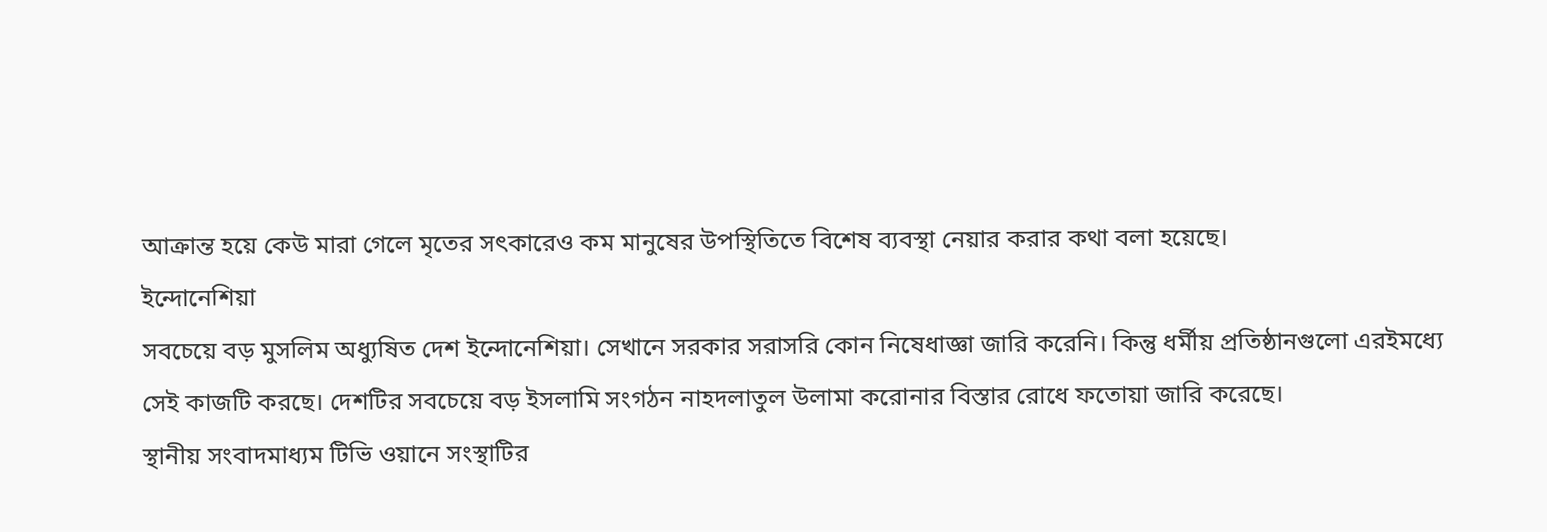আক্রান্ত হয়ে কেউ মারা গেলে মৃতের সৎকারেও কম মানুষের উপস্থিতিতে বিশেষ ব্যবস্থা নেয়ার করার কথা বলা হয়েছে।
ইন্দোনেশিয়া
সবচেয়ে বড় মুসলিম অধ্যুষিত দেশ ইন্দোনেশিয়া। সেখানে সরকার সরাসরি কোন নিষেধাজ্ঞা জারি করেনি। কিন্তু ধর্মীয় প্রতিষ্ঠানগুলো এরইমধ্যে সেই কাজটি করছে। দেশটির সবচেয়ে বড় ইসলামি সংগঠন নাহদলাতুল উলামা করোনার বিস্তার রোধে ফতোয়া জারি করেছে।
স্থানীয় সংবাদমাধ্যম টিভি ওয়ানে সংস্থাটির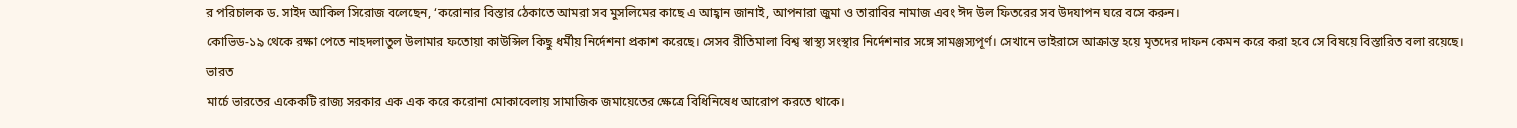র পরিচালক ড. সাইদ আকিল সিরোজ বলেছেন, ‘করোনার বিস্তার ঠেকাতে আমরা সব মুসলিমের কাছে এ আহ্বান জানাই, আপনারা জুমা ও তারাবির নামাজ এবং ঈদ উল ফিতরের সব উদযাপন ঘরে বসে করুন।
কোভিড-১৯ থেকে রক্ষা পেতে নাহদলাতুল উলামার ফতোয়া কাউন্সিল কিছু ধর্মীয় নির্দেশনা প্রকাশ করেছে। সেসব রীতিমালা বিশ্ব স্বাস্থ্য সংস্থার নির্দেশনার সঙ্গে সামঞ্জস্যপূর্ণ। সেখানে ভাইরাসে আক্রান্ত হয়ে মৃতদের দাফন কেমন করে করা হবে সে বিষয়ে বিস্তারিত বলা রয়েছে।
ভারত
মার্চে ভারতের একেকটি রাজ্য সরকার এক এক করে করোনা মোকাবেলায় সামাজিক জমায়েতের ক্ষেত্রে বিধিনিষেধ আরোপ করতে থাকে।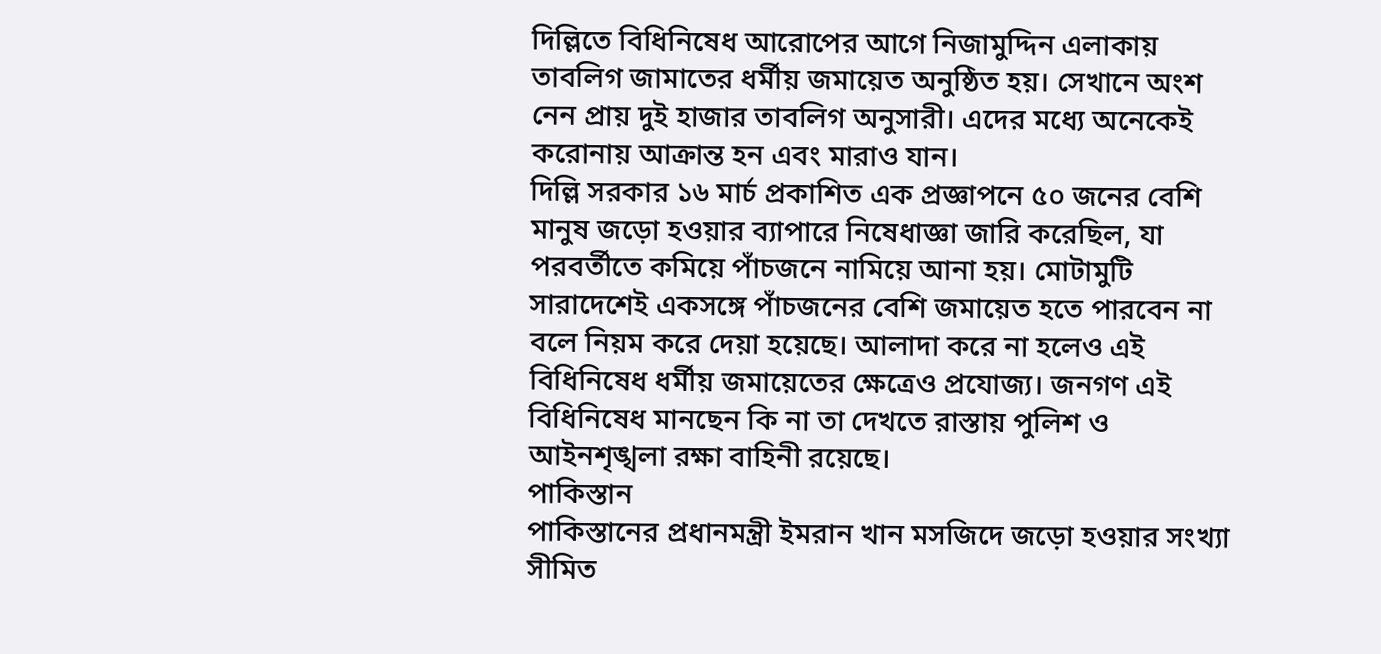দিল্লিতে বিধিনিষেধ আরোপের আগে নিজামুদ্দিন এলাকায় তাবলিগ জামাতের ধর্মীয় জমায়েত অনুষ্ঠিত হয়। সেখানে অংশ নেন প্রায় দুই হাজার তাবলিগ অনুসারী। এদের মধ্যে অনেকেই করোনায় আক্রান্ত হন এবং মারাও যান।
দিল্লি সরকার ১৬ মার্চ প্রকাশিত এক প্রজ্ঞাপনে ৫০ জনের বেশি মানুষ জড়ো হওয়ার ব্যাপারে নিষেধাজ্ঞা জারি করেছিল, যা পরবর্তীতে কমিয়ে পাঁচজনে নামিয়ে আনা হয়। মোটামুটি সারাদেশেই একসঙ্গে পাঁচজনের বেশি জমায়েত হতে পারবেন না বলে নিয়ম করে দেয়া হয়েছে। আলাদা করে না হলেও এই বিধিনিষেধ ধর্মীয় জমায়েতের ক্ষেত্রেও প্রযোজ্য। জনগণ এই বিধিনিষেধ মানছেন কি না তা দেখতে রাস্তায় পুলিশ ও আইনশৃঙ্খলা রক্ষা বাহিনী রয়েছে।
পাকিস্তান
পাকিস্তানের প্রধানমন্ত্রী ইমরান খান মসজিদে জড়ো হওয়ার সংখ্যা সীমিত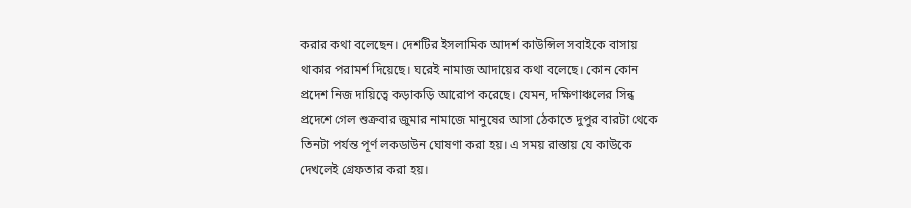করার কথা বলেছেন। দেশটির ইসলামিক আদর্শ কাউন্সিল সবাইকে বাসায় থাকার পরামর্শ দিয়েছে। ঘরেই নামাজ আদায়ের কথা বলেছে। কোন কোন প্রদেশ নিজ দায়িত্বে কড়াকড়ি আরোপ করেছে। যেমন, দক্ষিণাঞ্চলের সিন্ধ প্রদেশে গেল শুক্রবার জুমার নামাজে মানুষের আসা ঠেকাতে দুপুর বারটা থেকে তিনটা পর্যন্ত পূর্ণ লকডাউন ঘোষণা করা হয়। এ সময় রাস্তায় যে কাউকে দেখলেই গ্রেফতার করা হয়।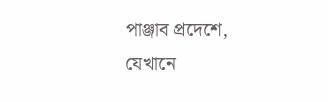পাঞ্জাব প্রদেশে, যেখানে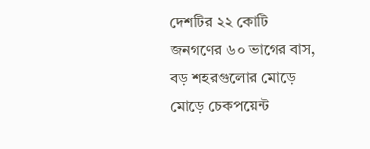দেশটির ২২ কোটি জনগণের ৬০ ভাগের বাস, বড় শহরগুলোর মোড়ে মোড়ে চেকপয়েন্ট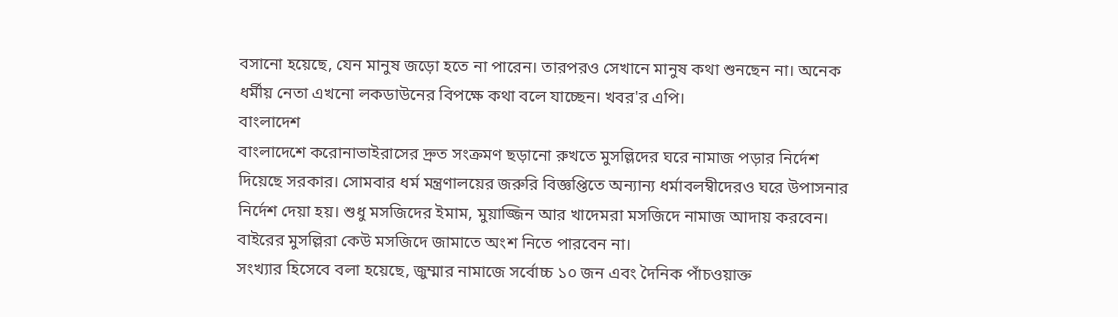বসানো হয়েছে, যেন মানুষ জড়ো হতে না পারেন। তারপরও সেখানে মানুষ কথা শুনছেন না। অনেক ধর্মীয় নেতা এখনো লকডাউনের বিপক্ষে কথা বলে যাচ্ছেন। খবর'র এপি।
বাংলাদেশ
বাংলাদেশে করোনাভাইরাসের দ্রুত সংক্রমণ ছড়ানো রুখতে মুসল্লিদের ঘরে নামাজ পড়ার নির্দেশ দিয়েছে সরকার। সোমবার ধর্ম মন্ত্রণালয়ের জরুরি বিজ্ঞপ্তিতে অন্যান্য ধর্মাবলম্বীদেরও ঘরে উপাসনার নির্দেশ দেয়া হয়। শুধু মসজিদের ইমাম, মুয়াজ্জিন আর খাদেমরা মসজিদে নামাজ আদায় করবেন। বাইরের মুসল্লিরা কেউ মসজিদে জামাতে অংশ নিতে পারবেন না।
সংখ্যার হিসেবে বলা হয়েছে, জুম্মার নামাজে সর্বোচ্চ ১০ জন এবং দৈনিক পাঁচওয়াক্ত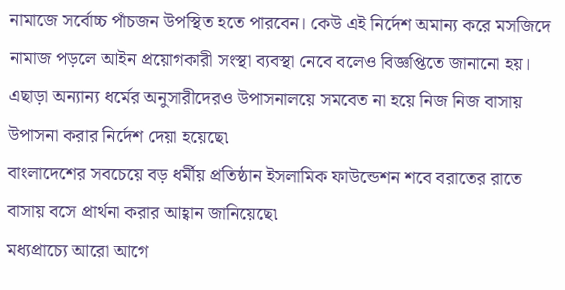নামাজে সর্বোচ্চ পাঁচজন উপস্থিত হতে পারবেন। কেউ এই নির্দেশ অমান্য করে মসজিদে নামাজ পড়লে আইন প্রয়োগকারী সংস্থা ব্যবস্থা নেবে বলেও বিজ্ঞপ্তিতে জানানো হয়।
এছাড়া অন্যান্য ধর্মের অনুসারীদেরও উপাসনালয়ে সমবেত না হয়ে নিজ নিজ বাসায় উপাসনা করার নির্দেশ দেয়া হয়েছে৷
বাংলাদেশের সবচেয়ে বড় ধর্মীয় প্রতিষ্ঠান ইসলামিক ফাউন্ডেশন শবে বরাতের রাতে বাসায় বসে প্রার্থনা করার আহ্বান জানিয়েছে৷
মধ্যপ্রাচ্যে আরো আগে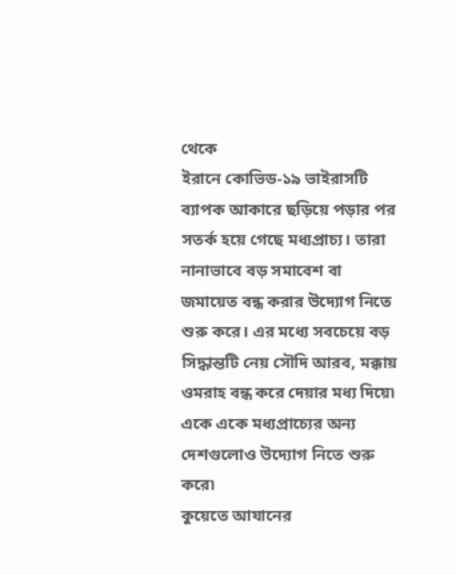থেকে
ইরানে কোভিড-১৯ ভাইরাসটি ব্যাপক আকারে ছড়িয়ে পড়ার পর সতর্ক হয়ে গেছে মধ্যপ্রাচ্য। তারা নানাভাবে বড় সমাবেশ বা জমায়েত বন্ধ করার উদ্যোগ নিতে শুরু করে। এর মধ্যে সবচেয়ে বড় সিদ্ধান্তটি নেয় সৌদি আরব, মক্কায় ওমরাহ বন্ধ করে দেয়ার মধ্য দিয়ে৷ একে একে মধ্যপ্রাচ্যের অন্য দেশগুলোও উদ্যোগ নিতে শুরু করে৷
কুয়েতে আযানের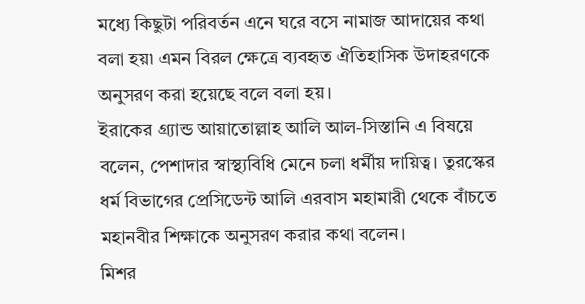মধ্যে কিছুটা পরিবর্তন এনে ঘরে বসে নামাজ আদায়ের কথা বলা হয়৷ এমন বিরল ক্ষেত্রে ব্যবহৃত ঐতিহাসিক উদাহরণকে অনুসরণ করা হয়েছে বলে বলা হয়।
ইরাকের গ্র্যান্ড আয়াতোল্লাহ আলি আল-সিস্তানি এ বিষয়ে বলেন, পেশাদার স্বাস্থ্যবিধি মেনে চলা ধর্মীয় দায়িত্ব। তুরস্কের ধর্ম বিভাগের প্রেসিডেন্ট আলি এরবাস মহামারী থেকে বাঁচতে মহানবীর শিক্ষাকে অনুসরণ করার কথা বলেন।
মিশর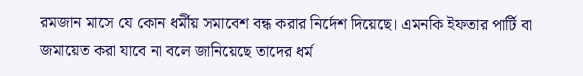রমজান মাসে যে কোন ধর্মীয় সমাবেশ বন্ধ করার নির্দেশ দিয়েছে। এমনকি ইফতার পার্টি বা জমায়েত করা যাবে না বলে জানিয়েছে তাদের ধর্ম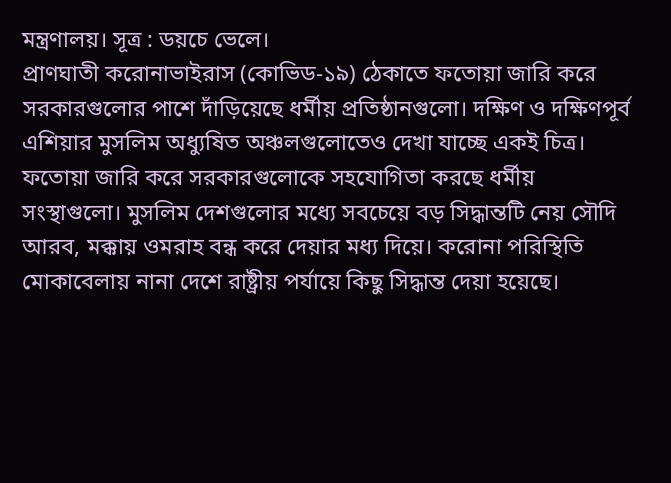মন্ত্রণালয়। সূত্র : ডয়চে ভেলে।
প্রাণঘাতী করোনাভাইরাস (কোভিড-১৯) ঠেকাতে ফতোয়া জারি করে সরকারগুলোর পাশে দাঁড়িয়েছে ধর্মীয় প্রতিষ্ঠানগুলো। দক্ষিণ ও দক্ষিণপূর্ব এশিয়ার মুসলিম অধ্যুষিত অঞ্চলগুলোতেও দেখা যাচ্ছে একই চিত্র। ফতোয়া জারি করে সরকারগুলোকে সহযোগিতা করছে ধর্মীয় সংস্থাগুলো। মুসলিম দেশগুলোর মধ্যে সবচেয়ে বড় সিদ্ধান্তটি নেয় সৌদি আরব, মক্কায় ওমরাহ বন্ধ করে দেয়ার মধ্য দিয়ে। করোনা পরিস্থিতি মোকাবেলায় নানা দেশে রাষ্ট্রীয় পর্যায়ে কিছু সিদ্ধান্ত দেয়া হয়েছে।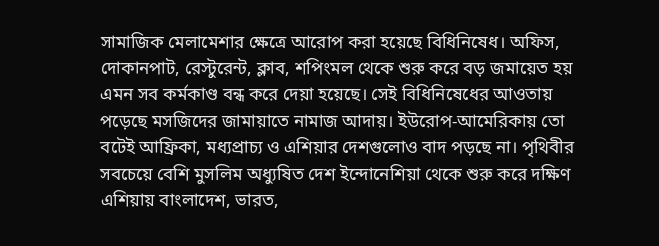সামাজিক মেলামেশার ক্ষেত্রে আরোপ করা হয়েছে বিধিনিষেধ। অফিস, দোকানপাট, রেস্টুরেন্ট, ক্লাব, শপিংমল থেকে শুরু করে বড় জমায়েত হয় এমন সব কর্মকাণ্ড বন্ধ করে দেয়া হয়েছে। সেই বিধিনিষেধের আওতায় পড়েছে মসজিদের জামায়াতে নামাজ আদায়। ইউরোপ-আমেরিকায় তো বটেই আফ্রিকা, মধ্যপ্রাচ্য ও এশিয়ার দেশগুলোও বাদ পড়ছে না। পৃথিবীর সবচেয়ে বেশি মুসলিম অধ্যুষিত দেশ ইন্দোনেশিয়া থেকে শুরু করে দক্ষিণ এশিয়ায় বাংলাদেশ, ভারত,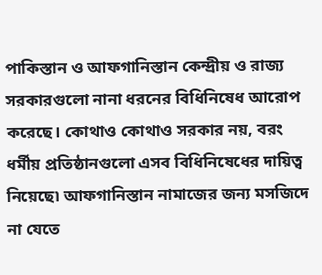পাকিস্তান ও আফগানিস্তান কেন্দ্রীয় ও রাজ্য সরকারগুলো নানা ধরনের বিধিনিষেধ আরোপ করেছে। কোথাও কোথাও সরকার নয়, বরং ধর্মীয় প্রতিষ্ঠানগুলো এসব বিধিনিষেধের দায়িত্ব নিয়েছে৷ আফগানিস্তান নামাজের জন্য মসজিদে না যেতে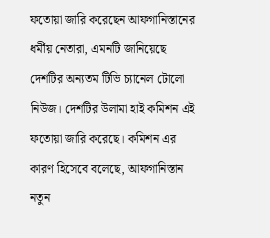ফতোয়া জারি করেছেন আফগানিস্তানের ধর্মীয় নেতারা, এমনটি জানিয়েছে দেশটির অন্যতম টিভি চ্যানেল টোলো নিউজ। দেশটির উলামা হাই কমিশন এই ফতোয়া জারি করেছে। কমিশন এর কারণ হিসেবে বলেছে, আফগানিস্তান নতুন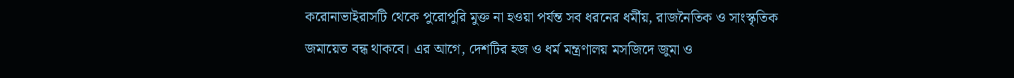করোনাভাইরাসটি থেকে পুরোপুরি মুক্ত না হওয়া পর্যন্ত সব ধরনের ধর্মীয়, রাজনৈতিক ও সাংস্কৃতিক জমায়েত বন্ধ থাকবে। এর আগে, দেশটির হজ ও ধর্ম মন্ত্রণালয় মসজিদে জুমা ও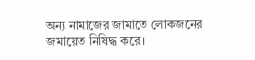অন্য নামাজের জামাতে লোকজনের জমায়েত নিষিদ্ধ করে।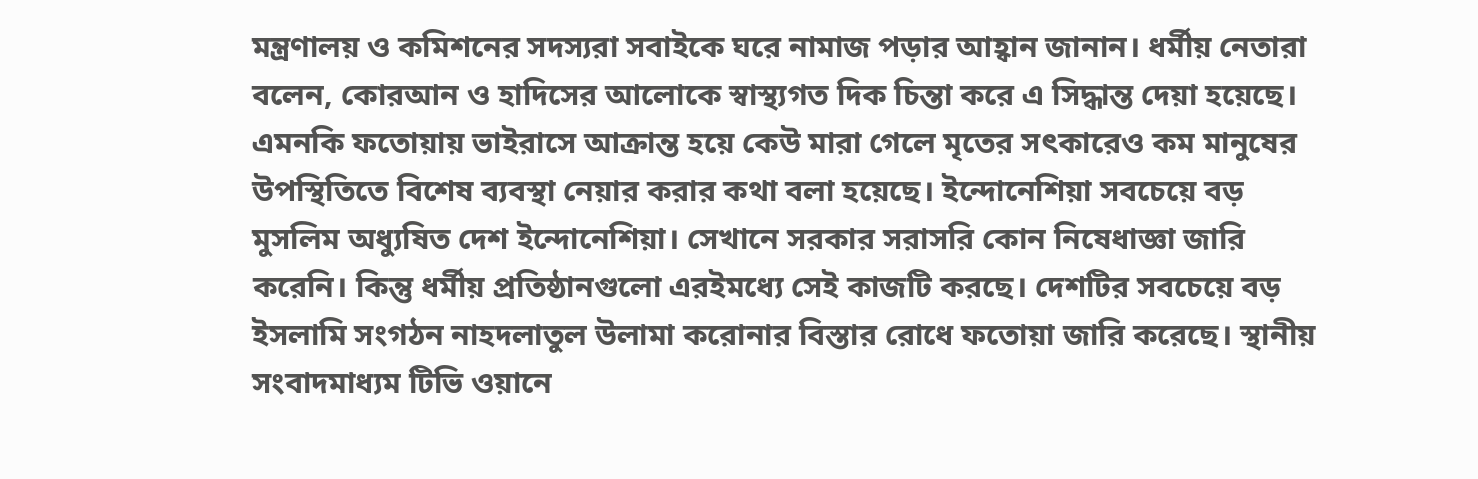মন্ত্রণালয় ও কমিশনের সদস্যরা সবাইকে ঘরে নামাজ পড়ার আহ্বান জানান। ধর্মীয় নেতারা বলেন, কোরআন ও হাদিসের আলোকে স্বাস্থ্যগত দিক চিন্তা করে এ সিদ্ধান্ত দেয়া হয়েছে। এমনকি ফতোয়ায় ভাইরাসে আক্রান্ত হয়ে কেউ মারা গেলে মৃতের সৎকারেও কম মানুষের উপস্থিতিতে বিশেষ ব্যবস্থা নেয়ার করার কথা বলা হয়েছে। ইন্দোনেশিয়া সবচেয়ে বড় মুসলিম অধ্যুষিত দেশ ইন্দোনেশিয়া। সেখানে সরকার সরাসরি কোন নিষেধাজ্ঞা জারি করেনি। কিন্তু ধর্মীয় প্রতিষ্ঠানগুলো এরইমধ্যে সেই কাজটি করছে। দেশটির সবচেয়ে বড় ইসলামি সংগঠন নাহদলাতুল উলামা করোনার বিস্তার রোধে ফতোয়া জারি করেছে। স্থানীয় সংবাদমাধ্যম টিভি ওয়ানে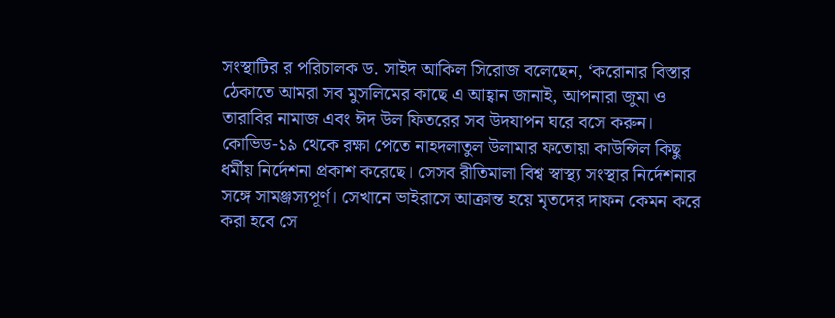সংস্থাটির র পরিচালক ড. সাইদ আকিল সিরোজ বলেছেন, ‘করোনার বিস্তার ঠেকাতে আমরা সব মুসলিমের কাছে এ আহ্বান জানাই, আপনারা জুমা ও তারাবির নামাজ এবং ঈদ উল ফিতরের সব উদযাপন ঘরে বসে করুন। কোভিড-১৯ থেকে রক্ষা পেতে নাহদলাতুল উলামার ফতোয়া কাউন্সিল কিছু ধর্মীয় নির্দেশনা প্রকাশ করেছে। সেসব রীতিমালা বিশ্ব স্বাস্থ্য সংস্থার নির্দেশনার সঙ্গে সামঞ্জস্যপূর্ণ। সেখানে ভাইরাসে আক্রান্ত হয়ে মৃতদের দাফন কেমন করে করা হবে সে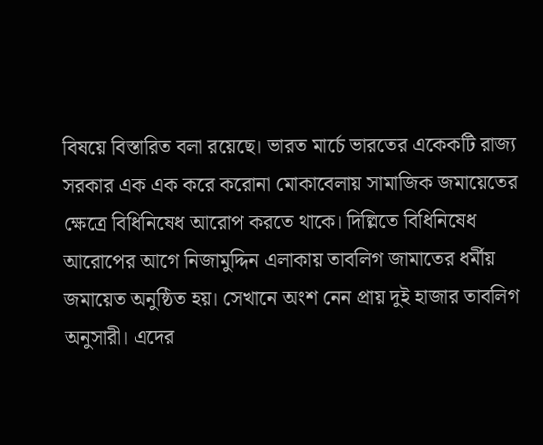বিষয়ে বিস্তারিত বলা রয়েছে। ভারত মার্চে ভারতের একেকটি রাজ্য সরকার এক এক করে করোনা মোকাবেলায় সামাজিক জমায়েতের ক্ষেত্রে বিধিনিষেধ আরোপ করতে থাকে। দিল্লিতে বিধিনিষেধ আরোপের আগে নিজামুদ্দিন এলাকায় তাবলিগ জামাতের ধর্মীয় জমায়েত অনুষ্ঠিত হয়। সেখানে অংশ নেন প্রায় দুই হাজার তাবলিগ অনুসারী। এদের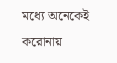মধ্যে অনেকেই করোনায়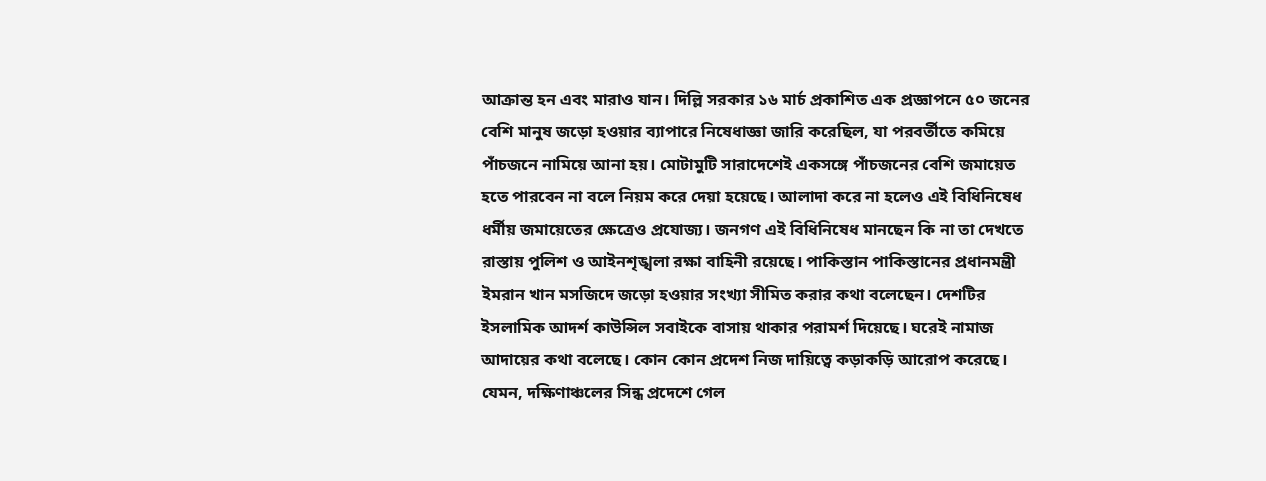আক্রান্ত হন এবং মারাও যান। দিল্লি সরকার ১৬ মার্চ প্রকাশিত এক প্রজ্ঞাপনে ৫০ জনের বেশি মানুষ জড়ো হওয়ার ব্যাপারে নিষেধাজ্ঞা জারি করেছিল, যা পরবর্তীতে কমিয়ে পাঁচজনে নামিয়ে আনা হয়। মোটামুটি সারাদেশেই একসঙ্গে পাঁচজনের বেশি জমায়েত হতে পারবেন না বলে নিয়ম করে দেয়া হয়েছে। আলাদা করে না হলেও এই বিধিনিষেধ ধর্মীয় জমায়েতের ক্ষেত্রেও প্রযোজ্য। জনগণ এই বিধিনিষেধ মানছেন কি না তা দেখতে রাস্তায় পুলিশ ও আইনশৃঙ্খলা রক্ষা বাহিনী রয়েছে। পাকিস্তান পাকিস্তানের প্রধানমন্ত্রী ইমরান খান মসজিদে জড়ো হওয়ার সংখ্যা সীমিত করার কথা বলেছেন। দেশটির ইসলামিক আদর্শ কাউন্সিল সবাইকে বাসায় থাকার পরামর্শ দিয়েছে। ঘরেই নামাজ আদায়ের কথা বলেছে। কোন কোন প্রদেশ নিজ দায়িত্বে কড়াকড়ি আরোপ করেছে। যেমন, দক্ষিণাঞ্চলের সিন্ধ প্রদেশে গেল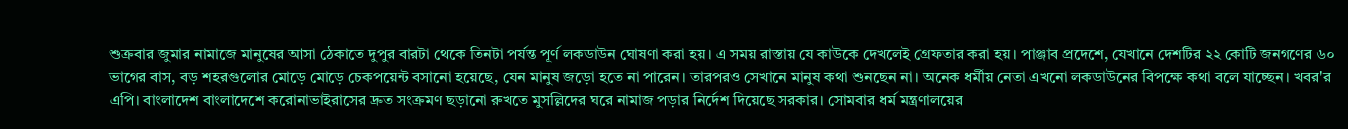শুক্রবার জুমার নামাজে মানুষের আসা ঠেকাতে দুপুর বারটা থেকে তিনটা পর্যন্ত পূর্ণ লকডাউন ঘোষণা করা হয়। এ সময় রাস্তায় যে কাউকে দেখলেই গ্রেফতার করা হয়। পাঞ্জাব প্রদেশে, যেখানে দেশটির ২২ কোটি জনগণের ৬০ ভাগের বাস, বড় শহরগুলোর মোড়ে মোড়ে চেকপয়েন্ট বসানো হয়েছে, যেন মানুষ জড়ো হতে না পারেন। তারপরও সেখানে মানুষ কথা শুনছেন না। অনেক ধর্মীয় নেতা এখনো লকডাউনের বিপক্ষে কথা বলে যাচ্ছেন। খবর'র এপি। বাংলাদেশ বাংলাদেশে করোনাভাইরাসের দ্রুত সংক্রমণ ছড়ানো রুখতে মুসল্লিদের ঘরে নামাজ পড়ার নির্দেশ দিয়েছে সরকার। সোমবার ধর্ম মন্ত্রণালয়ের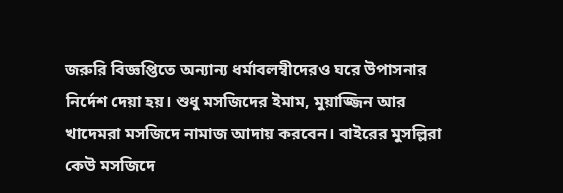জরুরি বিজ্ঞপ্তিতে অন্যান্য ধর্মাবলম্বীদেরও ঘরে উপাসনার নির্দেশ দেয়া হয়। শুধু মসজিদের ইমাম, মুয়াজ্জিন আর খাদেমরা মসজিদে নামাজ আদায় করবেন। বাইরের মুসল্লিরা কেউ মসজিদে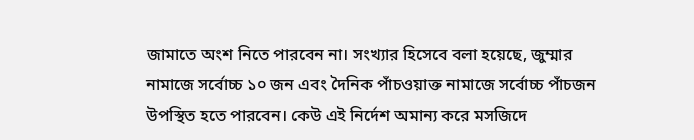জামাতে অংশ নিতে পারবেন না। সংখ্যার হিসেবে বলা হয়েছে, জুম্মার নামাজে সর্বোচ্চ ১০ জন এবং দৈনিক পাঁচওয়াক্ত নামাজে সর্বোচ্চ পাঁচজন উপস্থিত হতে পারবেন। কেউ এই নির্দেশ অমান্য করে মসজিদে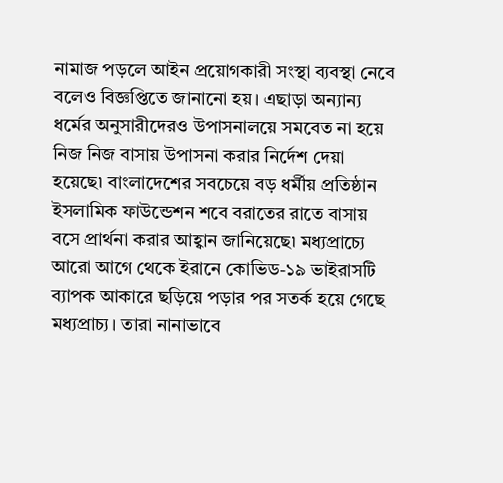নামাজ পড়লে আইন প্রয়োগকারী সংস্থা ব্যবস্থা নেবে বলেও বিজ্ঞপ্তিতে জানানো হয়। এছাড়া অন্যান্য ধর্মের অনুসারীদেরও উপাসনালয়ে সমবেত না হয়ে নিজ নিজ বাসায় উপাসনা করার নির্দেশ দেয়া হয়েছে৷ বাংলাদেশের সবচেয়ে বড় ধর্মীয় প্রতিষ্ঠান ইসলামিক ফাউন্ডেশন শবে বরাতের রাতে বাসায় বসে প্রার্থনা করার আহ্বান জানিয়েছে৷ মধ্যপ্রাচ্যে আরো আগে থেকে ইরানে কোভিড-১৯ ভাইরাসটি ব্যাপক আকারে ছড়িয়ে পড়ার পর সতর্ক হয়ে গেছে মধ্যপ্রাচ্য। তারা নানাভাবে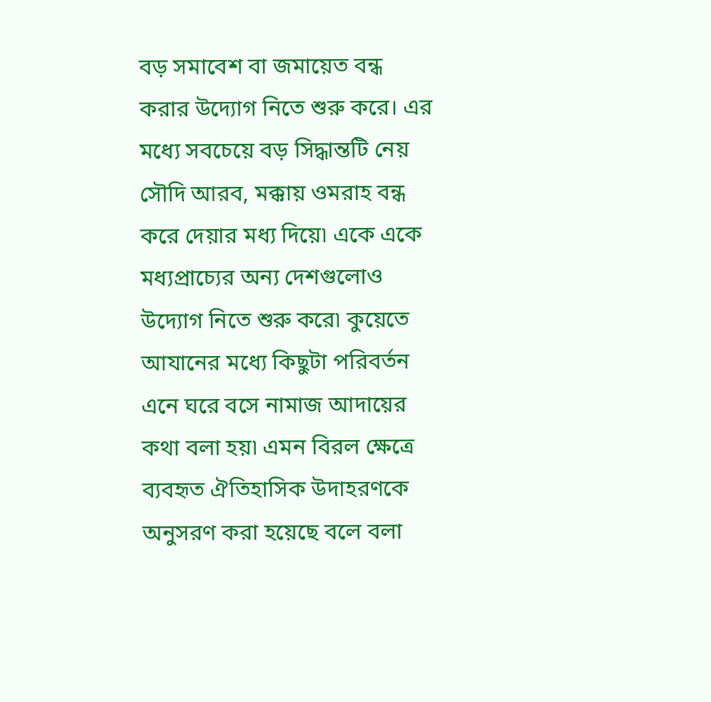বড় সমাবেশ বা জমায়েত বন্ধ করার উদ্যোগ নিতে শুরু করে। এর মধ্যে সবচেয়ে বড় সিদ্ধান্তটি নেয় সৌদি আরব, মক্কায় ওমরাহ বন্ধ করে দেয়ার মধ্য দিয়ে৷ একে একে মধ্যপ্রাচ্যের অন্য দেশগুলোও উদ্যোগ নিতে শুরু করে৷ কুয়েতে আযানের মধ্যে কিছুটা পরিবর্তন এনে ঘরে বসে নামাজ আদায়ের কথা বলা হয়৷ এমন বিরল ক্ষেত্রে ব্যবহৃত ঐতিহাসিক উদাহরণকে অনুসরণ করা হয়েছে বলে বলা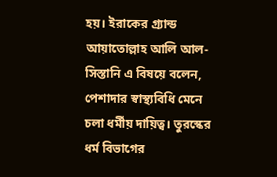হয়। ইরাকের গ্র্যান্ড আয়াতোল্লাহ আলি আল-সিস্তানি এ বিষয়ে বলেন, পেশাদার স্বাস্থ্যবিধি মেনে চলা ধর্মীয় দায়িত্ব। তুরস্কের ধর্ম বিভাগের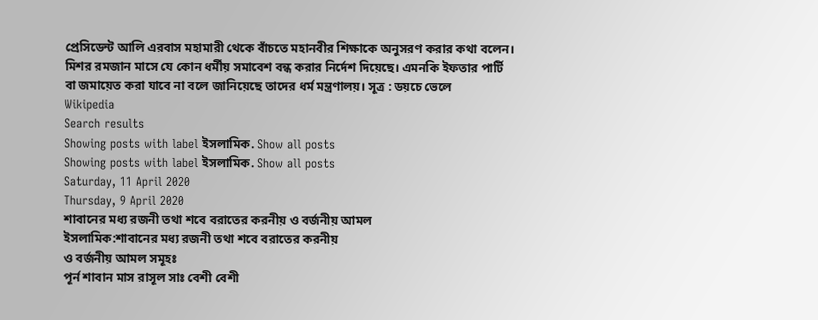প্রেসিডেন্ট আলি এরবাস মহামারী থেকে বাঁচতে মহানবীর শিক্ষাকে অনুসরণ করার কথা বলেন। মিশর রমজান মাসে যে কোন ধর্মীয় সমাবেশ বন্ধ করার নির্দেশ দিয়েছে। এমনকি ইফতার পার্টি বা জমায়েত করা যাবে না বলে জানিয়েছে তাদের ধর্ম মন্ত্রণালয়। সূত্র : ডয়চে ভেলে
Wikipedia
Search results
Showing posts with label ইসলামিক. Show all posts
Showing posts with label ইসলামিক. Show all posts
Saturday, 11 April 2020
Thursday, 9 April 2020
শাবানের মধ্য রজনী তথা শবে বরাতের করনীয় ও বর্জনীয় আমল
ইসলামিক:শাবানের মধ্য রজনী তথা শবে বরাতের করনীয়
ও বর্জনীয় আমল সমূহঃ
পূর্ন শাবান মাস রাসূল সাঃ বেশী বেশী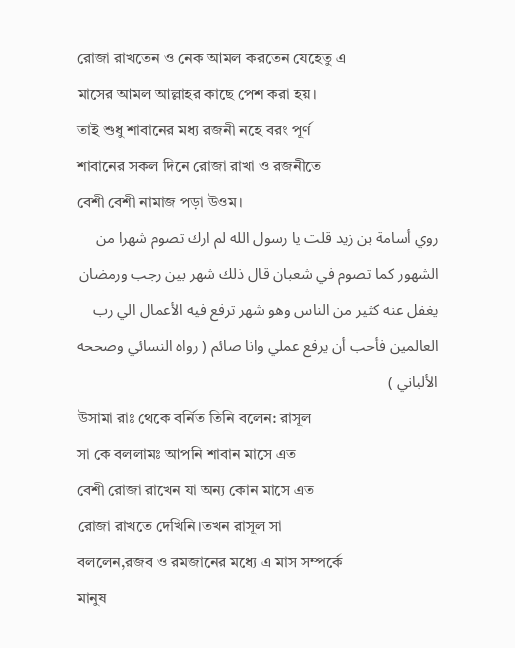রোজা রাখতেন ও নেক আমল করতেন যেহেতু এ
মাসের আমল আল্লাহর কাছে পেশ করা হয়।
তাই শুধু শাবানের মধ্য রজনী নহে বরং পূর্ণ
শাবানের সকল দিনে রোজা রাখা ও রজনীতে
বেশী বেশী নামাজ পড়া উওম।
روي أسامة بن زيد قلت يا رسول الله لم ارك تصوم شهرا من
الشهور كما تصوم في شعبان قال ذلك شهر بين رجب ورمضان
يغفل عنه كثير من الناس وهو شهر ترفع فيه الأعمال الي رب
العالمين فأحب أن يرفع عملي وانا صائم ( رواه النسائي وصححه
الألباني )
উসামা রাঃ থেকে বর্নিত তিনি বলেন: রাসূল
সা কে বললামঃ আপনি শাবান মাসে এত
বেশী রোজা রাখেন যা অন্য কোন মাসে এত
রোজা রাখতে দেখিনি।তখন রাসূল সা
বললেন,রজব ও রমজানের মধ্যে এ মাস সম্পর্কে
মানুষ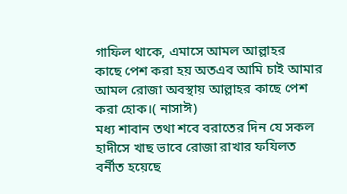গাফিল থাকে, এমাসে আমল আল্লাহর
কাছে পেশ করা হয় অতএব আমি চাই আমার
আমল রোজা অবস্থায় আল্লাহর কাছে পেশ
করা হোক।( নাসাঈ)
মধ্য শাবান তথা শবে বরাতের দিন যে সকল
হাদীসে খাছ ভাবে রোজা রাখার ফযিলত
বর্নীত হয়েছে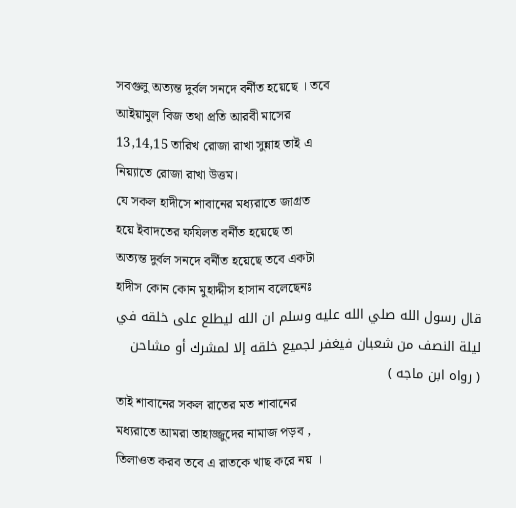সবগুলু অত্যন্ত দুর্বল সনদে বর্নীত হয়েছে । তবে
আইয়ামুল বিজ তথা প্রতি আরবী মাসের
13,14,15 তারিখ রোজা রাখা সুন্নাহ তাই এ
নিয়্যাতে রোজা রাখা উত্তম।
যে সকল হাদীসে শাবানের মধ্যরাতে জাগ্রত
হয়ে ইবাদতের ফযিলত বর্নীত হয়েছে তা
অত্যন্ত দুর্বল সনদে বর্নীত হয়েছে তবে একটা
হাদীস কোন কোন মুহাদ্দীস হাসান বলেছেনঃ
قال رسول الله صلي الله عليه وسلم ان الله ليطلع على خلقه في
ليلة النصف من شعبان فيغفر لجميع خلقه إلا لمشرك أو مشاحن
( رواه ابن ماجه )
তাই শাবানের সকল রাতের মত শাবানের
মধ্যরাতে আমরা তাহাজ্জুদের নামাজ পড়ব ,
তিলাওত করব তবে এ রাতকে খাছ করে নয় ।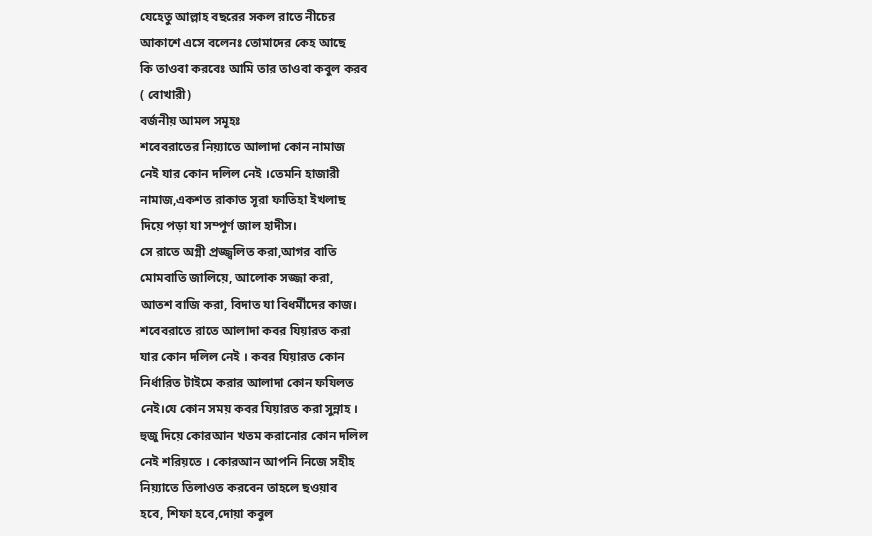যেহেতু আল্লাহ বছরের সকল রাতে নীচের
আকাশে এসে বলেনঃ তোমাদের কেহ আছে
কি তাওবা করবেঃ আমি তার তাওবা কবুল করব
( বোখারী)
বর্জনীয় আমল সমূহঃ
শবেবরাতের নিয়্যাতে আলাদা কোন নামাজ
নেই যার কোন দলিল নেই ।তেমনি হাজারী
নামাজ,একশত রাকাত সূরা ফাতিহা ইখলাছ
দিয়ে পড়া যা সম্পূর্ণ জাল হাদীস।
সে রাতে অগ্নী প্রজ্জ্বলিত করা,আগর বাতি
মোমবাতি জালিয়ে, আলোক সজ্জা করা,
আতশ বাজি করা, বিদাত যা বিধর্মীদের কাজ।
শবেবরাতে রাতে আলাদা কবর যিয়ারত করা
যার কোন দলিল নেই । কবর যিয়ারত কোন
নির্ধারিত টাইমে করার আলাদা কোন ফযিলত
নেই।যে কোন সময় কবর যিয়ারত করা সুন্নাহ ।
হুজু দিয়ে কোরআন খতম করানোর কোন দলিল
নেই শরিয়তে । কোরআন আপনি নিজে সহীহ
নিয়্যাতে তিলাওত করবেন তাহলে ছওয়াব
হবে, শিফা হবে,দোয়া কবুল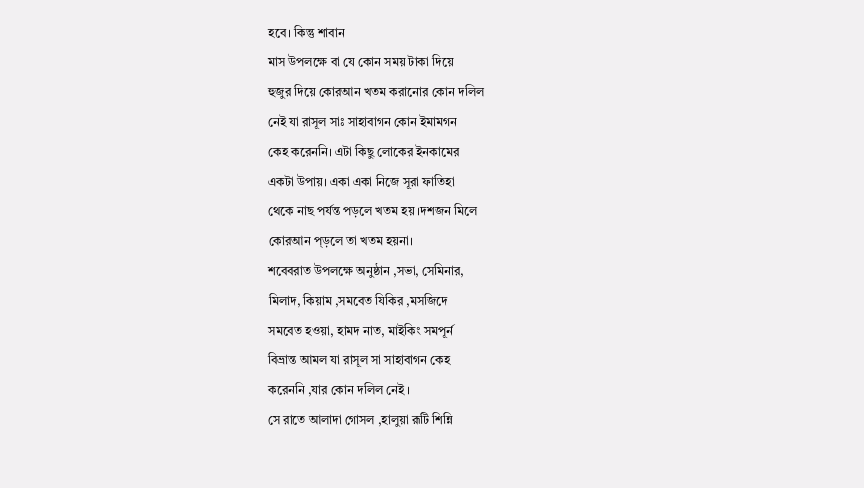হবে। কিন্তু শাবান
মাস উপলক্ষে বা যে কোন সময় টাকা দিয়ে
হুজুর দিয়ে কোরআন খতম করানোর কোন দলিল
নেই যা রাসূল সাঃ সাহাবাগন কোন ইমামগন
কেহ করেননি। এটা কিছু লোকের ইনকামের
একটা উপায়। একা একা নিজে সূরা ফাতিহা
থেকে নাছ পর্যন্ত পড়লে খতম হয় ।দশজন মিলে
কোরআন প্ড়লে তা খতম হয়না।
শবেবরাত উপলক্ষে অনুষ্ঠান ,সভা, সেমিনার,
মিলাদ, কিয়াম ,সমবেত যিকির ,মসজিদে
সমবেত হওয়া, হামদ নাত, মাইকিং সমপূর্ন
বিভ্রান্ত আমল যা রাসূল সা সাহাবাগন কেহ
করেননি ,যার কোন দলিল নেই ।
সে রাতে আলাদা গোসল ,হালুয়া রূটি শিন্নি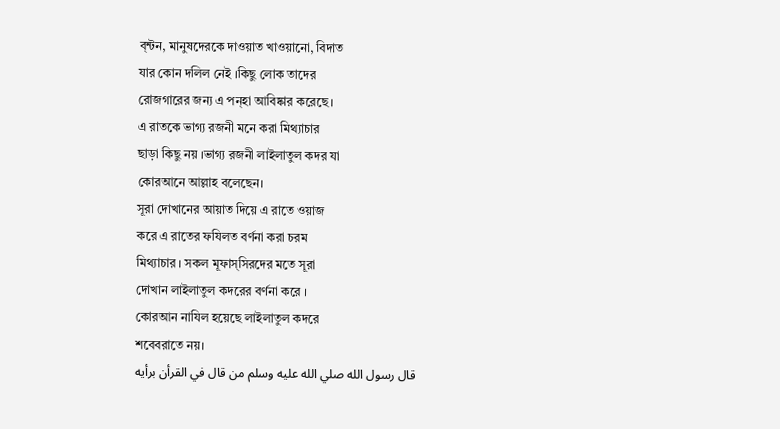ব্ন্টন, মানুষদেরকে দাওয়াত খাওয়ানো, বিদাত
যার কোন দলিল নেই ।কিছু লোক তাদের
রোজগারের জন্য এ পন্হা আবিষ্কার করেছে।
এ রাতকে ভাগ্য রজনী মনে করা মিথ্যাচার
ছাড়া কিছু নয় ।ভাগ্য রজনী লাইলাতুল কদর যা
কোরআনে আল্লাহ বলেছেন।
সূরা দোখানের আয়াত দিয়ে এ রাতে ওয়াজ
করে এ রাতের ফযিলত বর্ণনা করা চরম
মিথ্যাচার । সকল মূফাস্সিরদের মতে সূরা
দোখান লাইলাতুল কদরের বর্ণনা করে ।
কোরআন নাযিল হয়েছে লাইলাতুল কদরে
শবেবরাতে নয়।
قال رسول الله صلي الله عليه وسلم من قال في القرأن برأيه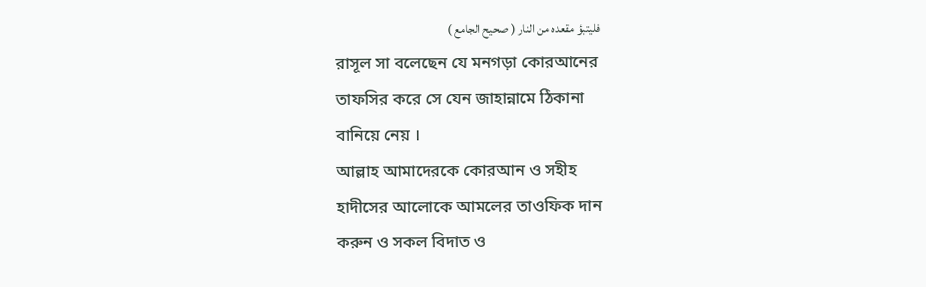فليتبؤ مقعده من النار ( صحيح الجامع )
রাসূল সা বলেছেন যে মনগড়া কোরআনের
তাফসির করে সে যেন জাহান্নামে ঠিকানা
বানিয়ে নেয় ।
আল্লাহ আমাদেরকে কোরআন ও সহীহ
হাদীসের আলোকে আমলের তাওফিক দান
করুন ও সকল বিদাত ও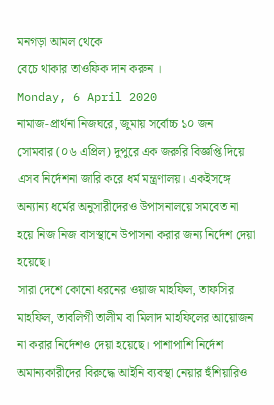মনগড়া আমল থেকে
বেচে থাকার তাওফিক দান করুন ।
Monday, 6 April 2020
নামাজ-প্রার্থনা নিজঘরে, জুমায় সর্বোচ্চ ১০ জন
সোমবার (০৬ এপ্রিল) দুপুরে এক জরুরি বিজ্ঞপ্তি দিয়ে এসব নির্দেশনা জারি করে ধর্ম মন্ত্রণালয়। একইসঙ্গে অন্যান্য ধর্মের অনুসারীদেরও উপাসনালয়ে সমবেত না হয়ে নিজ নিজ বাসস্থানে উপাসনা করার জন্য নির্দেশ দেয়া হয়েছে।
সারা দেশে কোনো ধরনের ওয়াজ মাহফিল, তাফসির মাহফিল, তাবলিগী তালীম বা মিলাদ মাহফিলের আয়োজন না করার নির্দেশও দেয়া হয়েছে। পাশাপাশি নির্দেশ অমান্যকারীদের বিরুদ্ধে আইনি ব্যবস্থা নেয়ার হুঁশিয়ারিও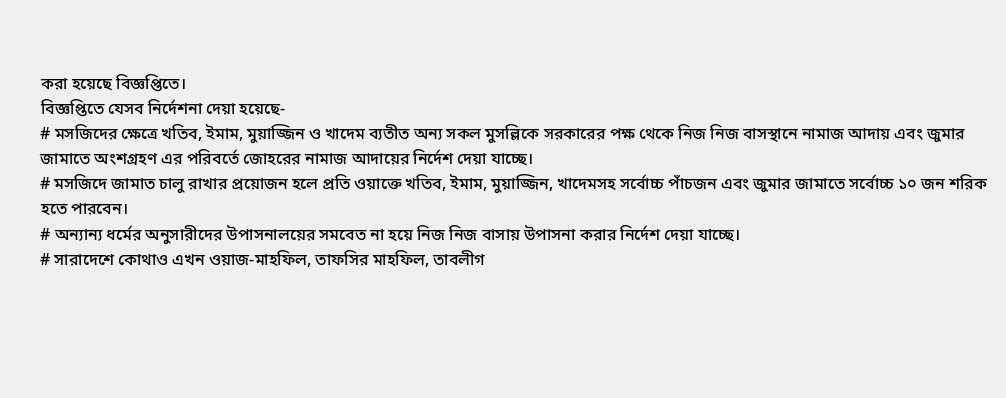করা হয়েছে বিজ্ঞপ্তিতে।
বিজ্ঞপ্তিতে যেসব নির্দেশনা দেয়া হয়েছে-
# মসজিদের ক্ষেত্রে খতিব, ইমাম, মুয়াজ্জিন ও খাদেম ব্যতীত অন্য সকল মুসল্লিকে সরকারের পক্ষ থেকে নিজ নিজ বাসস্থানে নামাজ আদায় এবং জুমার জামাতে অংশগ্রহণ এর পরিবর্তে জোহরের নামাজ আদায়ের নির্দেশ দেয়া যাচ্ছে।
# মসজিদে জামাত চালু রাখার প্রয়োজন হলে প্রতি ওয়াক্তে খতিব, ইমাম, মুয়াজ্জিন, খাদেমসহ সর্বোচ্চ পাঁচজন এবং জুমার জামাতে সর্বোচ্চ ১০ জন শরিক হতে পারবেন।
# অন্যান্য ধর্মের অনুসারীদের উপাসনালয়ের সমবেত না হয়ে নিজ নিজ বাসায় উপাসনা করার নির্দেশ দেয়া যাচ্ছে।
# সারাদেশে কোথাও এখন ওয়াজ-মাহফিল, তাফসির মাহফিল, তাবলীগ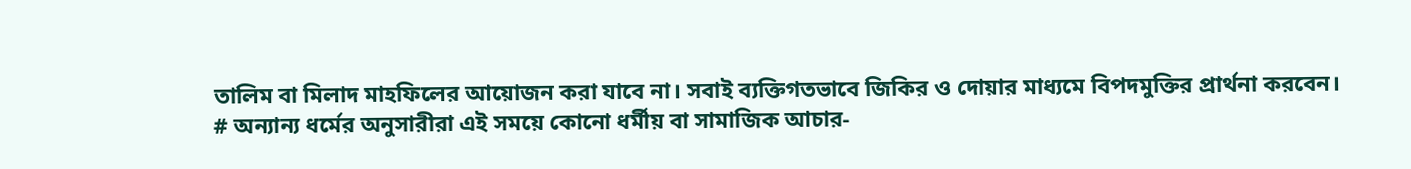তালিম বা মিলাদ মাহফিলের আয়োজন করা যাবে না। সবাই ব্যক্তিগতভাবে জিকির ও দোয়ার মাধ্যমে বিপদমুক্তির প্রার্থনা করবেন।
# অন্যান্য ধর্মের অনুসারীরা এই সময়ে কোনো ধর্মীয় বা সামাজিক আচার-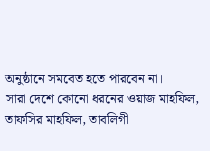অনুষ্ঠানে সমবেত হতে পারবেন না।
সারা দেশে কোনো ধরনের ওয়াজ মাহফিল, তাফসির মাহফিল, তাবলিগী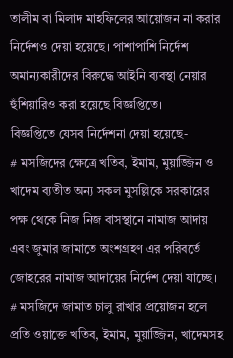তালীম বা মিলাদ মাহফিলের আয়োজন না করার নির্দেশও দেয়া হয়েছে। পাশাপাশি নির্দেশ অমান্যকারীদের বিরুদ্ধে আইনি ব্যবস্থা নেয়ার হুঁশিয়ারিও করা হয়েছে বিজ্ঞপ্তিতে।
বিজ্ঞপ্তিতে যেসব নির্দেশনা দেয়া হয়েছে-
# মসজিদের ক্ষেত্রে খতিব, ইমাম, মুয়াজ্জিন ও খাদেম ব্যতীত অন্য সকল মুসল্লিকে সরকারের পক্ষ থেকে নিজ নিজ বাসস্থানে নামাজ আদায় এবং জুমার জামাতে অংশগ্রহণ এর পরিবর্তে জোহরের নামাজ আদায়ের নির্দেশ দেয়া যাচ্ছে।
# মসজিদে জামাত চালু রাখার প্রয়োজন হলে প্রতি ওয়াক্তে খতিব, ইমাম, মুয়াজ্জিন, খাদেমসহ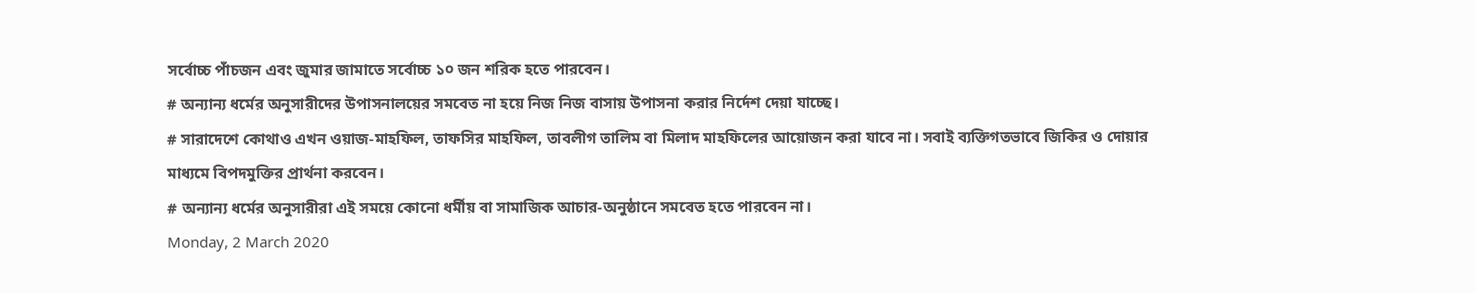সর্বোচ্চ পাঁচজন এবং জুমার জামাতে সর্বোচ্চ ১০ জন শরিক হতে পারবেন।
# অন্যান্য ধর্মের অনুসারীদের উপাসনালয়ের সমবেত না হয়ে নিজ নিজ বাসায় উপাসনা করার নির্দেশ দেয়া যাচ্ছে।
# সারাদেশে কোথাও এখন ওয়াজ-মাহফিল, তাফসির মাহফিল, তাবলীগ তালিম বা মিলাদ মাহফিলের আয়োজন করা যাবে না। সবাই ব্যক্তিগতভাবে জিকির ও দোয়ার মাধ্যমে বিপদমুক্তির প্রার্থনা করবেন।
# অন্যান্য ধর্মের অনুসারীরা এই সময়ে কোনো ধর্মীয় বা সামাজিক আচার-অনুষ্ঠানে সমবেত হতে পারবেন না।
Monday, 2 March 2020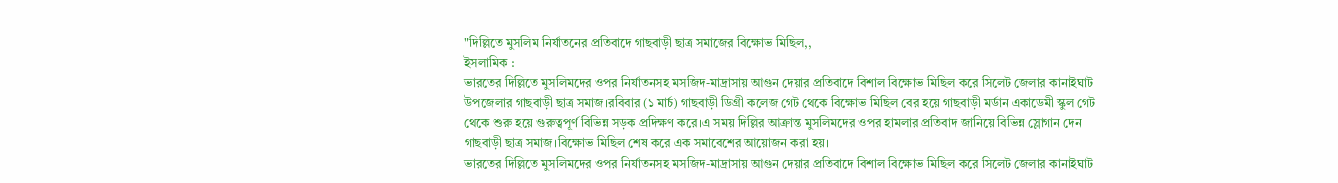"দিল্লিতে মুসলিম নির্যাতনের প্রতিবাদে গাছবাড়ী ছাত্র সমাজের বিক্ষোভ মিছিল,,
ইসলামিক :
ভারতের দিল্লিতে মুসলিমদের ওপর নির্যাতনসহ মসজিদ-মাদ্রাসায় আগুন দেয়ার প্রতিবাদে বিশাল বিক্ষোভ মিছিল করে সিলেট জেলার কানাইঘাট উপজেলার গাছবাড়ী ছাত্র সমাজ।রবিবার (১ মার্চ) গাছবাড়ী ডিগ্রী কলেজ গেট থেকে বিক্ষোভ মিছিল বের হয়ে গাছবাড়ী মর্ডান একাডেমী স্কুল গেট থেকে শুরু হয়ে গুরুত্বপূর্ণ বিভিন্ন সড়ক প্রদিক্ষণ করে।এ সময় দিল্লির আক্রান্ত মুসলিমদের ওপর হামলার প্রতিবাদ জানিয়ে বিভিন্ন স্লোগান দেন গাছবাড়ী ছাত্র সমাজ।বিক্ষোভ মিছিল শেষ করে এক সমাবেশের আয়োজন করা হয়।
ভারতের দিল্লিতে মুসলিমদের ওপর নির্যাতনসহ মসজিদ-মাদ্রাসায় আগুন দেয়ার প্রতিবাদে বিশাল বিক্ষোভ মিছিল করে সিলেট জেলার কানাইঘাট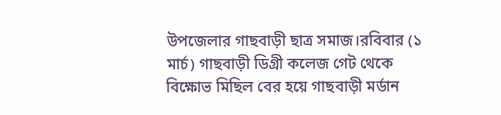উপজেলার গাছবাড়ী ছাত্র সমাজ।রবিবার (১ মার্চ) গাছবাড়ী ডিগ্রী কলেজ গেট থেকে বিক্ষোভ মিছিল বের হয়ে গাছবাড়ী মর্ডান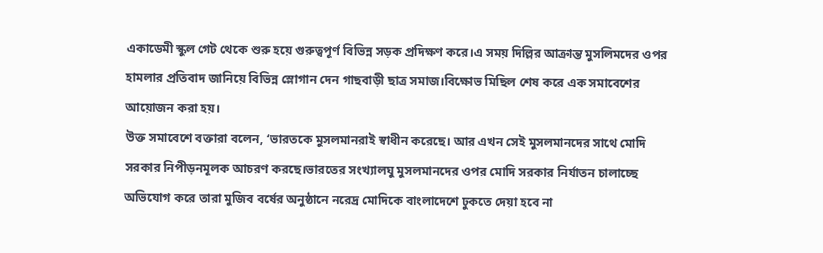একাডেমী স্কুল গেট থেকে শুরু হয়ে গুরুত্বপূর্ণ বিভিন্ন সড়ক প্রদিক্ষণ করে।এ সময় দিল্লির আক্রান্ত মুসলিমদের ওপর হামলার প্রতিবাদ জানিয়ে বিভিন্ন স্লোগান দেন গাছবাড়ী ছাত্র সমাজ।বিক্ষোভ মিছিল শেষ করে এক সমাবেশের আয়োজন করা হয়।
উক্ত সমাবেশে বক্তারা বলেন, ‘ভারতকে মুসলমানরাই স্বাধীন করেছে। আর এখন সেই মুসলমানদের সাথে মোদি সরকার নিপীড়নমূলক আচরণ করছে।ভারতের সংখ্যালঘু মুসলমানদের ওপর মোদি সরকার নির্যাতন চালাচ্ছে অভিযোগ করে তারা মুজিব বর্ষের অনুষ্ঠানে নরেদ্র মোদিকে বাংলাদেশে ঢুকতে দেয়া হবে না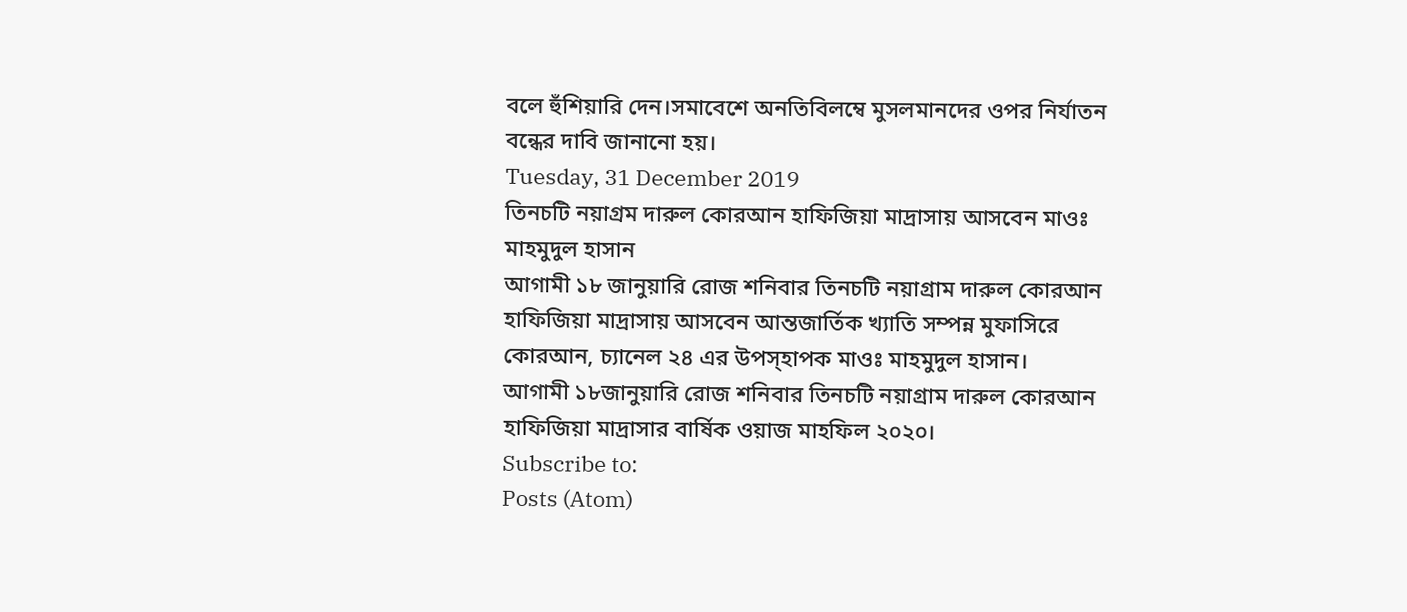বলে হুঁশিয়ারি দেন।সমাবেশে অনতিবিলম্বে মুসলমানদের ওপর নির্যাতন বন্ধের দাবি জানানো হয়।
Tuesday, 31 December 2019
তিনচটি নয়াগ্রম দারুল কোরআন হাফিজিয়া মাদ্রাসায় আসবেন মাওঃ মাহমুদুল হাসান
আগামী ১৮ জানুয়ারি রোজ শনিবার তিনচটি নয়াগ্রাম দারুল কোরআন হাফিজিয়া মাদ্রাসায় আসবেন আন্তজার্তিক খ্যাতি সম্পন্ন মুফাসিরে কোরআন, চ্যানেল ২৪ এর উপস্হাপক মাওঃ মাহমুদুল হাসান।
আগামী ১৮জানুয়ারি রোজ শনিবার তিনচটি নয়াগ্রাম দারুল কোরআন হাফিজিয়া মাদ্রাসার বার্ষিক ওয়াজ মাহফিল ২০২০।
Subscribe to:
Posts (Atom)